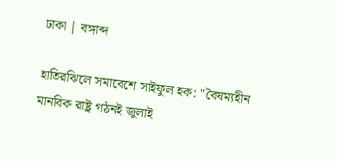ঢাকা | বঙ্গাব্দ

হাতিরঝিলে সমাবেশে সাইফুল হক: "বৈষম্যহীন মানবিক রাষ্ট্র গঠনই জুলাই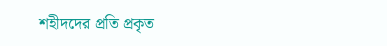শহীদদের প্রতি প্রকৃত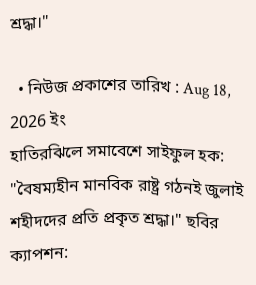শ্রদ্ধা।"

  • নিউজ প্রকাশের তারিখ : Aug 18, 2026 ইং
হাতিরঝিলে সমাবেশে সাইফুল হক: "বৈষম্যহীন মানবিক রাষ্ট্র গঠনই জুলাই শহীদদের প্রতি প্রকৃত শ্রদ্ধা।" ছবির ক্যাপশন: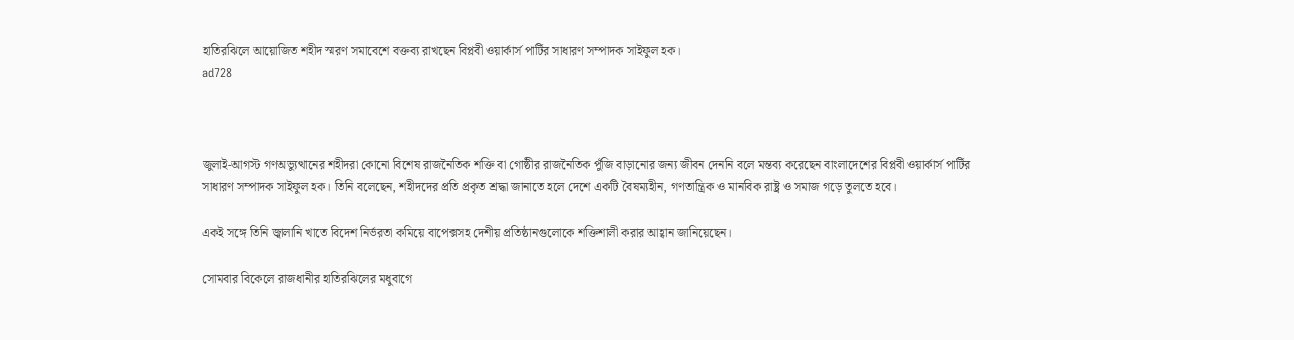হাতিরঝিলে আয়োজিত শহীদ স্মরণ সমাবেশে বক্তব্য রাখছেন বিপ্লবী ওয়ার্কার্স পার্টির সাধারণ সম্পাদক সাইফুল হক।
ad728



জুলাই-আগস্ট গণঅভ্যুত্থানের শহীদরা কোনো বিশেষ রাজনৈতিক শক্তি বা গোষ্ঠীর রাজনৈতিক পুঁজি বাড়ানোর জন্য জীবন দেননি বলে মন্তব্য করেছেন বাংলাদেশের বিপ্লবী ওয়ার্কার্স পার্টির সাধারণ সম্পাদক সাইফুল হক। তিনি বলেছেন, শহীদদের প্রতি প্রকৃত শ্রদ্ধা জানাতে হলে দেশে একটি বৈষম্যহীন, গণতান্ত্রিক ও মানবিক রাষ্ট্র ও সমাজ গড়ে তুলতে হবে।

একই সঙ্গে তিনি জ্বালানি খাতে বিদেশ নির্ভরতা কমিয়ে বাপেক্সসহ দেশীয় প্রতিষ্ঠানগুলোকে শক্তিশালী করার আহ্বান জানিয়েছেন।

সোমবার বিকেলে রাজধানীর হাতিরঝিলের মধুবাগে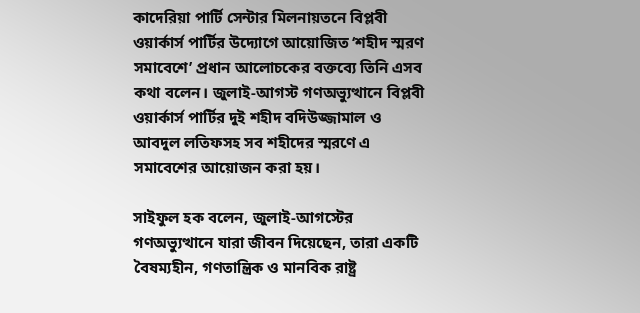কাদেরিয়া পার্টি সেন্টার মিলনায়তনে বিপ্লবী ওয়ার্কার্স পার্টির উদ্যোগে আয়োজিত ‘শহীদ স্মরণ সমাবেশে’ প্রধান আলোচকের বক্তব্যে তিনি এসব কথা বলেন। জুলাই-আগস্ট গণঅভ্যুত্থানে বিপ্লবী ওয়ার্কার্স পার্টির দুই শহীদ বদিউজ্জামাল ও আবদুল লতিফসহ সব শহীদের স্মরণে এ সমাবেশের আয়োজন করা হয়।

সাইফুল হক বলেন, জুলাই-আগস্টের গণঅভ্যুত্থানে যারা জীবন দিয়েছেন, তারা একটি বৈষম্যহীন, গণতান্ত্রিক ও মানবিক রাষ্ট্র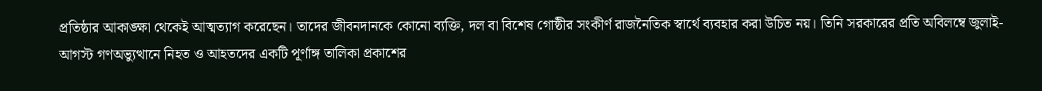প্রতিষ্ঠার আকাঙ্ক্ষা থেকেই আত্মত্যাগ করেছেন। তাদের জীবনদানকে কোনো ব্যক্তি, দল বা বিশেষ গোষ্ঠীর সংকীর্ণ রাজনৈতিক স্বার্থে ব্যবহার করা উচিত নয়। তিনি সরকারের প্রতি অবিলম্বে জুলাই-আগস্ট গণঅভ্যুত্থানে নিহত ও আহতদের একটি পূর্ণাঙ্গ তালিকা প্রকাশের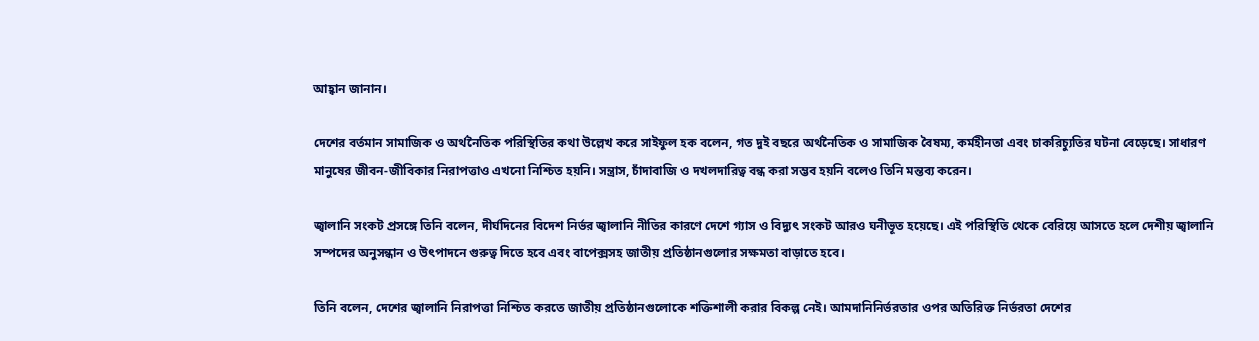আহ্বান জানান।

দেশের বর্তমান সামাজিক ও অর্থনৈতিক পরিস্থিতির কথা উল্লেখ করে সাইফুল হক বলেন, গত দুই বছরে অর্থনৈতিক ও সামাজিক বৈষম্য, কর্মহীনতা এবং চাকরিচ্যুতির ঘটনা বেড়েছে। সাধারণ মানুষের জীবন-জীবিকার নিরাপত্তাও এখনো নিশ্চিত হয়নি। সন্ত্রাস, চাঁদাবাজি ও দখলদারিত্ব বন্ধ করা সম্ভব হয়নি বলেও তিনি মন্তব্য করেন।

জ্বালানি সংকট প্রসঙ্গে তিনি বলেন, দীর্ঘদিনের বিদেশ নির্ভর জ্বালানি নীতির কারণে দেশে গ্যাস ও বিদ্যুৎ সংকট আরও ঘনীভূত হয়েছে। এই পরিস্থিতি থেকে বেরিয়ে আসতে হলে দেশীয় জ্বালানি সম্পদের অনুসন্ধান ও উৎপাদনে গুরুত্ব দিতে হবে এবং বাপেক্সসহ জাতীয় প্রতিষ্ঠানগুলোর সক্ষমতা বাড়াতে হবে।

তিনি বলেন, দেশের জ্বালানি নিরাপত্তা নিশ্চিত করতে জাতীয় প্রতিষ্ঠানগুলোকে শক্তিশালী করার বিকল্প নেই। আমদানিনির্ভরতার ওপর অতিরিক্ত নির্ভরতা দেশের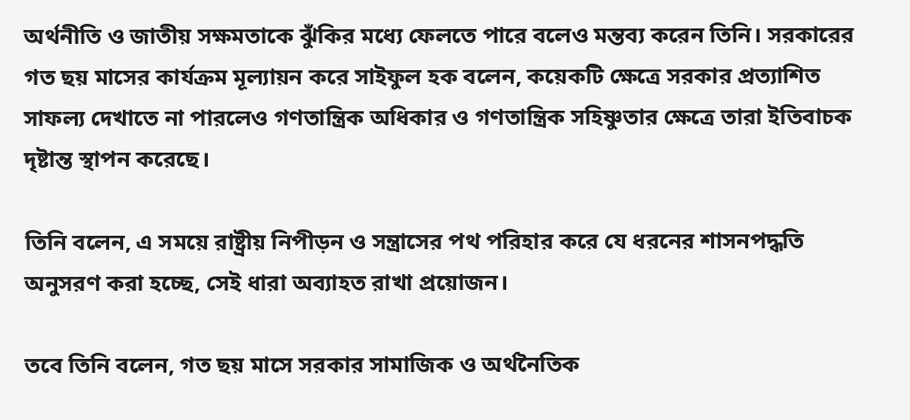অর্থনীতি ও জাতীয় সক্ষমতাকে ঝুঁকির মধ্যে ফেলতে পারে বলেও মন্তব্য করেন তিনি। সরকারের গত ছয় মাসের কার্যক্রম মূল্যায়ন করে সাইফুল হক বলেন, কয়েকটি ক্ষেত্রে সরকার প্রত্যাশিত সাফল্য দেখাতে না পারলেও গণতান্ত্রিক অধিকার ও গণতান্ত্রিক সহিষ্ণুতার ক্ষেত্রে তারা ইতিবাচক দৃষ্টান্ত স্থাপন করেছে।

তিনি বলেন, এ সময়ে রাষ্ট্রীয় নিপীড়ন ও সন্ত্রাসের পথ পরিহার করে যে ধরনের শাসনপদ্ধতি অনুসরণ করা হচ্ছে, সেই ধারা অব্যাহত রাখা প্রয়োজন।

তবে তিনি বলেন, গত ছয় মাসে সরকার সামাজিক ও অর্থনৈতিক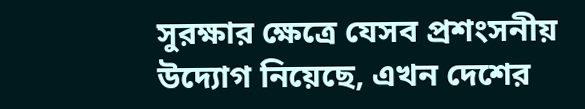সুরক্ষার ক্ষেত্রে যেসব প্রশংসনীয় উদ্যোগ নিয়েছে, এখন দেশের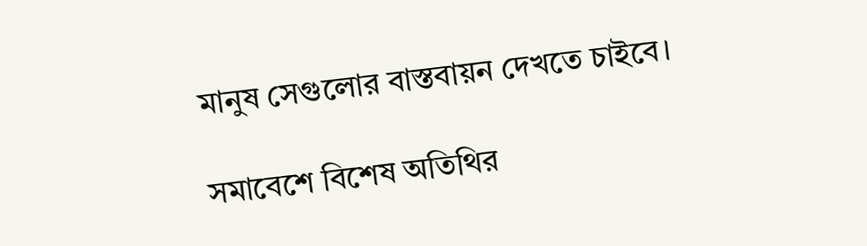মানুষ সেগুলোর বাস্তবায়ন দেখতে চাইবে।

সমাবেশে বিশেষ অতিথির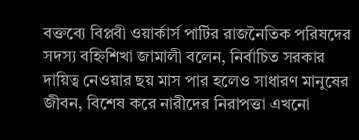বক্তব্যে বিপ্লবী ওয়ার্কার্স পার্টির রাজনৈতিক পরিষদের সদস্য বহ্নিশিখা জামালী বলেন, নির্বাচিত সরকার দায়িত্ব নেওয়ার ছয় মাস পার হলেও সাধারণ মানুষের জীবন, বিশেষ করে নারীদের নিরাপত্তা এখনো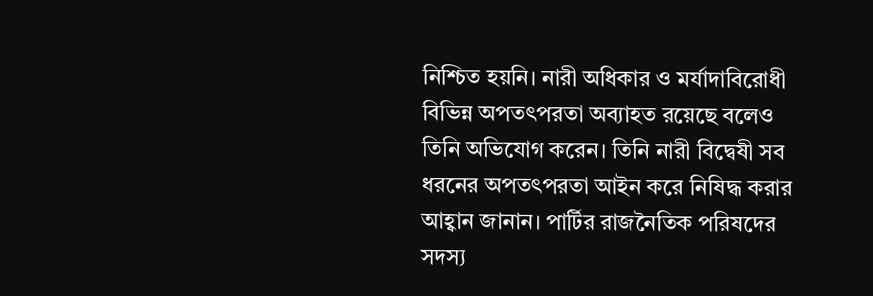নিশ্চিত হয়নি। নারী অধিকার ও মর্যাদাবিরোধী বিভিন্ন অপতৎপরতা অব্যাহত রয়েছে বলেও তিনি অভিযোগ করেন। তিনি নারী বিদ্বেষী সব ধরনের অপতৎপরতা আইন করে নিষিদ্ধ করার আহ্বান জানান। পার্টির রাজনৈতিক পরিষদের সদস্য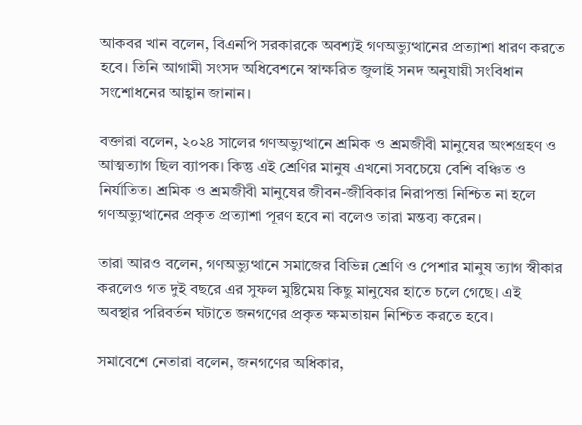আকবর খান বলেন, বিএনপি সরকারকে অবশ্যই গণঅভ্যুত্থানের প্রত্যাশা ধারণ করতে হবে। তিনি আগামী সংসদ অধিবেশনে স্বাক্ষরিত জুলাই সনদ অনুযায়ী সংবিধান সংশোধনের আহ্বান জানান।

বক্তারা বলেন, ২০২৪ সালের গণঅভ্যুত্থানে শ্রমিক ও শ্রমজীবী মানুষের অংশগ্রহণ ও আত্মত্যাগ ছিল ব্যাপক। কিন্তু এই শ্রেণির মানুষ এখনো সবচেয়ে বেশি বঞ্চিত ও নির্যাতিত। শ্রমিক ও শ্রমজীবী মানুষের জীবন-জীবিকার নিরাপত্তা নিশ্চিত না হলে গণঅভ্যুত্থানের প্রকৃত প্রত্যাশা পূরণ হবে না বলেও তারা মন্তব্য করেন।

তারা আরও বলেন, গণঅভ্যুত্থানে সমাজের বিভিন্ন শ্রেণি ও পেশার মানুষ ত্যাগ স্বীকার করলেও গত দুই বছরে এর সুফল মুষ্টিমেয় কিছু মানুষের হাতে চলে গেছে। এই অবস্থার পরিবর্তন ঘটাতে জনগণের প্রকৃত ক্ষমতায়ন নিশ্চিত করতে হবে।

সমাবেশে নেতারা বলেন, জনগণের অধিকার,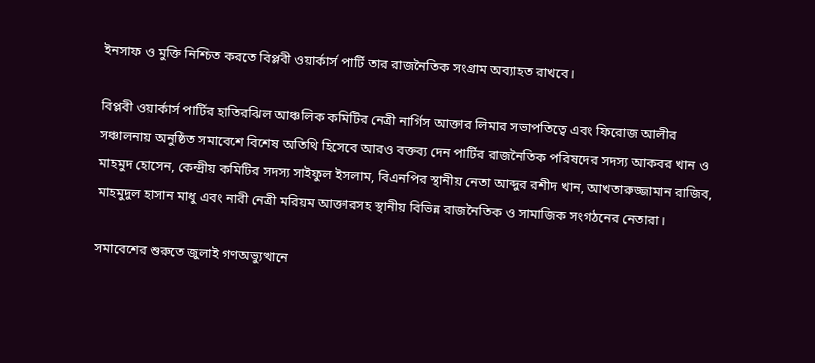ইনসাফ ও মুক্তি নিশ্চিত করতে বিপ্লবী ওয়ার্কার্স পার্টি তার রাজনৈতিক সংগ্রাম অব্যাহত রাখবে।

বিপ্লবী ওয়ার্কার্স পার্টির হাতিরঝিল আঞ্চলিক কমিটির নেত্রী নার্গিস আক্তার লিমার সভাপতিত্বে এবং ফিরোজ আলীর সঞ্চালনায় অনুষ্ঠিত সমাবেশে বিশেষ অতিথি হিসেবে আরও বক্তব্য দেন পার্টির রাজনৈতিক পরিষদের সদস্য আকবর খান ও মাহমুদ হোসেন, কেন্দ্রীয় কমিটির সদস্য সাইফুল ইসলাম, বিএনপির স্থানীয় নেতা আব্দুর রশীদ খান, আখতারুজ্জামান রাজিব, মাহমুদুল হাসান মাধু এবং নারী নেত্রী মরিয়ম আক্তারসহ স্থানীয় বিভিন্ন রাজনৈতিক ও সামাজিক সংগঠনের নেতারা।

সমাবেশের শুরুতে জুলাই গণঅভ্যুত্থানে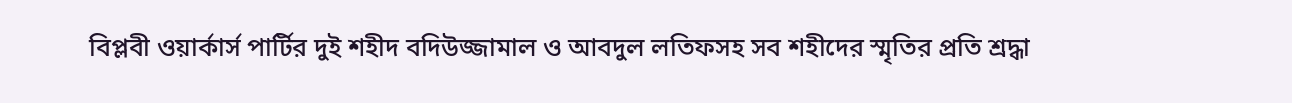বিপ্লবী ওয়ার্কার্স পার্টির দুই শহীদ বদিউজ্জামাল ও আবদুল লতিফসহ সব শহীদের স্মৃতির প্রতি শ্রদ্ধা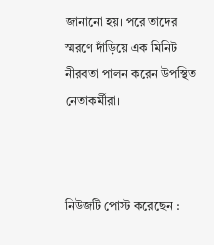জানানো হয়। পরে তাদের স্মরণে দাঁড়িয়ে এক মিনিট নীরবতা পালন করেন উপস্থিত নেতাকর্মীরা।



নিউজটি পোস্ট করেছেন :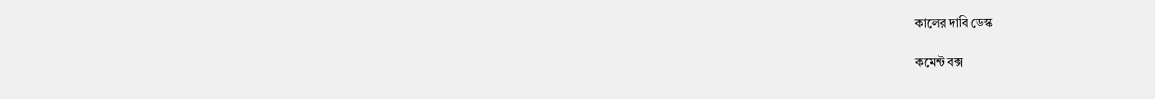কালের দাবি ডেস্ক

কমেন্ট বক্স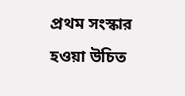প্রথম সংস্কার হওয়া উচিত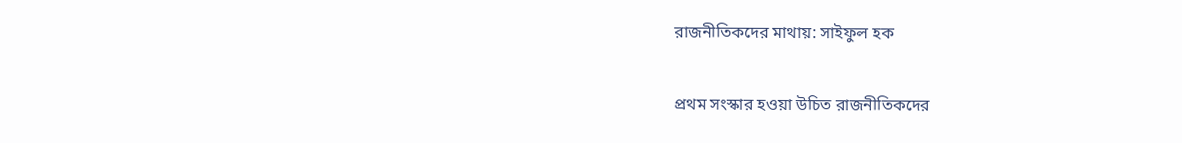রাজনীতিকদের মাথায়: সাইফুল হক

প্রথম সংস্কার হওয়া উচিত রাজনীতিকদের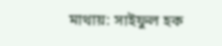মাথায়: সাইফুল হক